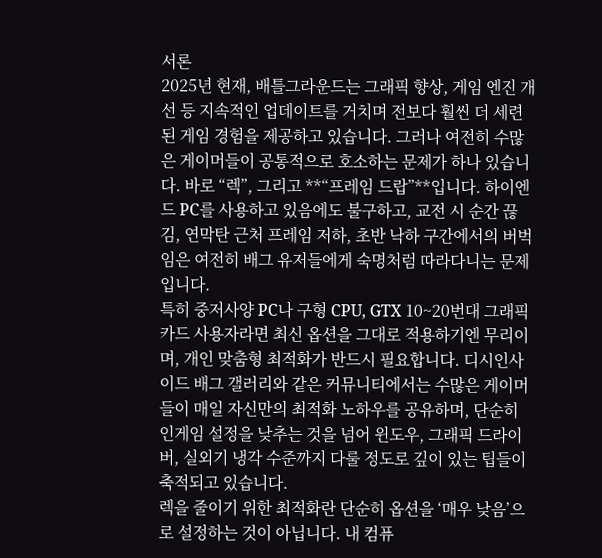서론
2025년 현재, 배틀그라운드는 그래픽 향상, 게임 엔진 개선 등 지속적인 업데이트를 거치며 전보다 훨씬 더 세련된 게임 경험을 제공하고 있습니다. 그러나 여전히 수많은 게이머들이 공통적으로 호소하는 문제가 하나 있습니다. 바로 “렉”, 그리고 **“프레임 드랍”**입니다. 하이엔드 PC를 사용하고 있음에도 불구하고, 교전 시 순간 끊김, 연막탄 근처 프레임 저하, 초반 낙하 구간에서의 버벅임은 여전히 배그 유저들에게 숙명처럼 따라다니는 문제입니다.
특히 중저사양 PC나 구형 CPU, GTX 10~20번대 그래픽카드 사용자라면 최신 옵션을 그대로 적용하기엔 무리이며, 개인 맞춤형 최적화가 반드시 필요합니다. 디시인사이드 배그 갤러리와 같은 커뮤니티에서는 수많은 게이머들이 매일 자신만의 최적화 노하우를 공유하며, 단순히 인게임 설정을 낮추는 것을 넘어 윈도우, 그래픽 드라이버, 실외기 냉각 수준까지 다룰 정도로 깊이 있는 팁들이 축적되고 있습니다.
렉을 줄이기 위한 최적화란 단순히 옵션을 ‘매우 낮음’으로 설정하는 것이 아닙니다. 내 컴퓨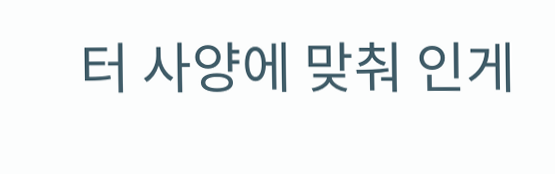터 사양에 맞춰 인게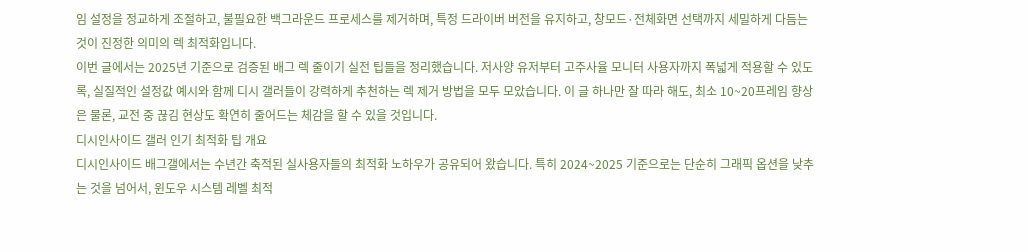임 설정을 정교하게 조절하고, 불필요한 백그라운드 프로세스를 제거하며, 특정 드라이버 버전을 유지하고, 창모드·전체화면 선택까지 세밀하게 다듬는 것이 진정한 의미의 렉 최적화입니다.
이번 글에서는 2025년 기준으로 검증된 배그 렉 줄이기 실전 팁들을 정리했습니다. 저사양 유저부터 고주사율 모니터 사용자까지 폭넓게 적용할 수 있도록, 실질적인 설정값 예시와 함께 디시 갤러들이 강력하게 추천하는 렉 제거 방법을 모두 모았습니다. 이 글 하나만 잘 따라 해도, 최소 10~20프레임 향상은 물론, 교전 중 끊김 현상도 확연히 줄어드는 체감을 할 수 있을 것입니다.
디시인사이드 갤러 인기 최적화 팁 개요
디시인사이드 배그갤에서는 수년간 축적된 실사용자들의 최적화 노하우가 공유되어 왔습니다. 특히 2024~2025 기준으로는 단순히 그래픽 옵션을 낮추는 것을 넘어서, 윈도우 시스템 레벨 최적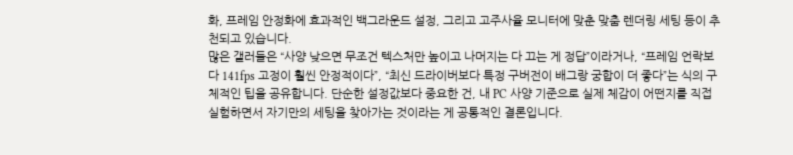화, 프레임 안정화에 효과적인 백그라운드 설정, 그리고 고주사율 모니터에 맞춘 맞춤 렌더링 세팅 등이 추천되고 있습니다.
많은 갤러들은 “사양 낮으면 무조건 텍스처만 높이고 나머지는 다 끄는 게 정답”이라거나, “프레임 언락보다 141fps 고정이 훨씬 안정적이다”, “최신 드라이버보다 특정 구버전이 배그랑 궁합이 더 좋다”는 식의 구체적인 팁을 공유합니다. 단순한 설정값보다 중요한 건, 내 PC 사양 기준으로 실제 체감이 어떤지를 직접 실험하면서 자기만의 세팅을 찾아가는 것이라는 게 공통적인 결론입니다.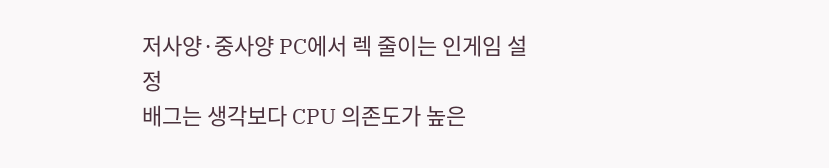저사양·중사양 PC에서 렉 줄이는 인게임 설정
배그는 생각보다 CPU 의존도가 높은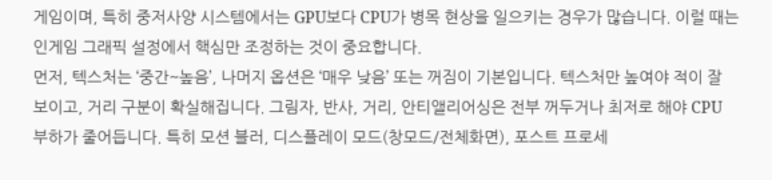게임이며, 특히 중저사양 시스템에서는 GPU보다 CPU가 병목 현상을 일으키는 경우가 많습니다. 이럴 때는 인게임 그래픽 설정에서 핵심만 조정하는 것이 중요합니다.
먼저, 텍스처는 ‘중간~높음’, 나머지 옵션은 ‘매우 낮음’ 또는 꺼짐이 기본입니다. 텍스처만 높여야 적이 잘 보이고, 거리 구분이 확실해집니다. 그림자, 반사, 거리, 안티앨리어싱은 전부 꺼두거나 최저로 해야 CPU 부하가 줄어듭니다. 특히 모션 블러, 디스플레이 모드(창모드/전체화면), 포스트 프로세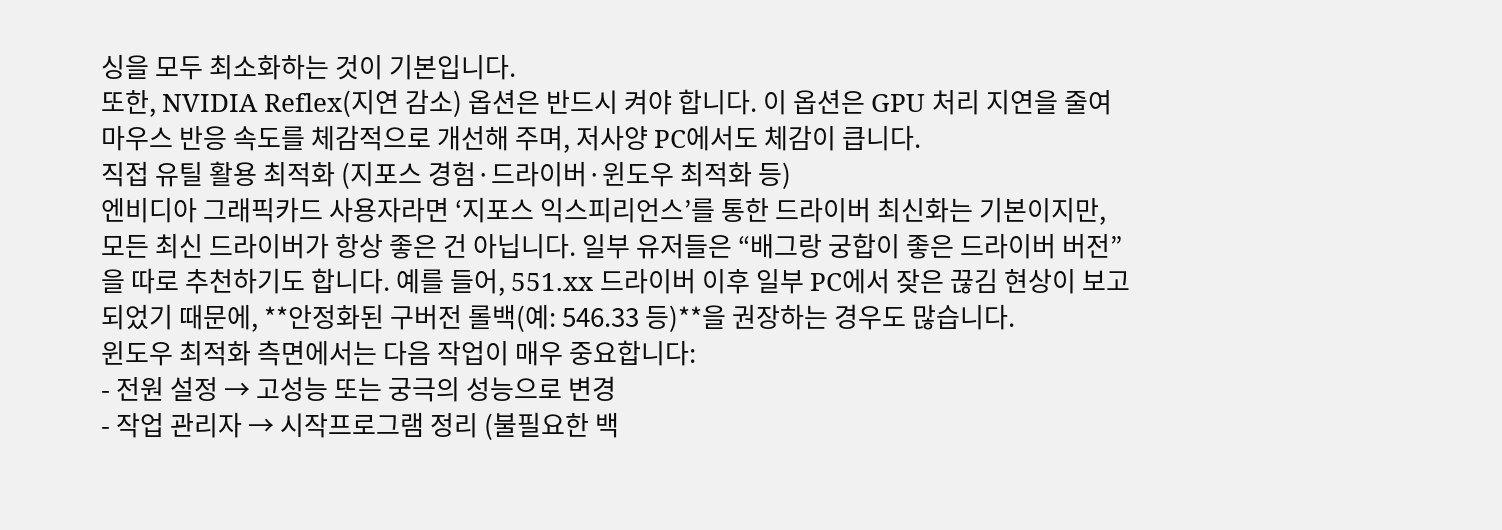싱을 모두 최소화하는 것이 기본입니다.
또한, NVIDIA Reflex(지연 감소) 옵션은 반드시 켜야 합니다. 이 옵션은 GPU 처리 지연을 줄여 마우스 반응 속도를 체감적으로 개선해 주며, 저사양 PC에서도 체감이 큽니다.
직접 유틸 활용 최적화 (지포스 경험·드라이버·윈도우 최적화 등)
엔비디아 그래픽카드 사용자라면 ‘지포스 익스피리언스’를 통한 드라이버 최신화는 기본이지만, 모든 최신 드라이버가 항상 좋은 건 아닙니다. 일부 유저들은 “배그랑 궁합이 좋은 드라이버 버전”을 따로 추천하기도 합니다. 예를 들어, 551.xx 드라이버 이후 일부 PC에서 잦은 끊김 현상이 보고되었기 때문에, **안정화된 구버전 롤백(예: 546.33 등)**을 권장하는 경우도 많습니다.
윈도우 최적화 측면에서는 다음 작업이 매우 중요합니다:
- 전원 설정 → 고성능 또는 궁극의 성능으로 변경
- 작업 관리자 → 시작프로그램 정리 (불필요한 백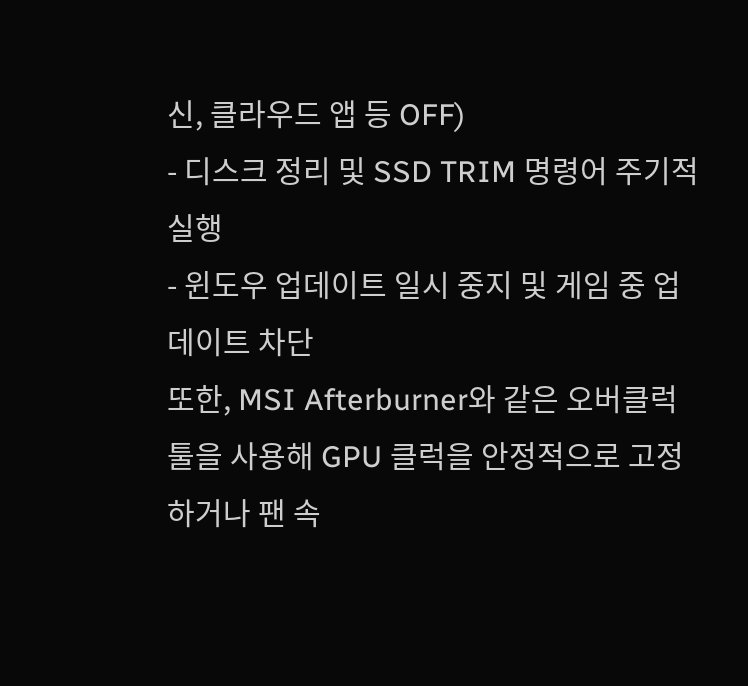신, 클라우드 앱 등 OFF)
- 디스크 정리 및 SSD TRIM 명령어 주기적 실행
- 윈도우 업데이트 일시 중지 및 게임 중 업데이트 차단
또한, MSI Afterburner와 같은 오버클럭 툴을 사용해 GPU 클럭을 안정적으로 고정하거나 팬 속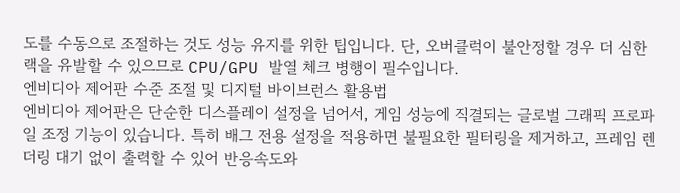도를 수동으로 조절하는 것도 성능 유지를 위한 팁입니다. 단, 오버클럭이 불안정할 경우 더 심한 랙을 유발할 수 있으므로 CPU/GPU 발열 체크 병행이 필수입니다.
엔비디아 제어판 수준 조절 및 디지털 바이브런스 활용법
엔비디아 제어판은 단순한 디스플레이 설정을 넘어서, 게임 성능에 직결되는 글로벌 그래픽 프로파일 조정 기능이 있습니다. 특히 배그 전용 설정을 적용하면 불필요한 필터링을 제거하고, 프레임 렌더링 대기 없이 출력할 수 있어 반응속도와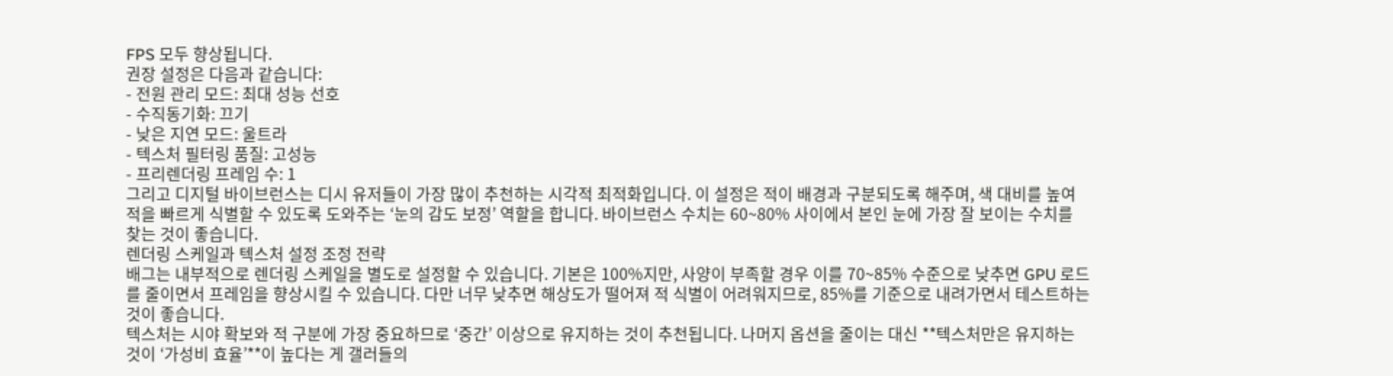FPS 모두 향상됩니다.
권장 설정은 다음과 같습니다:
- 전원 관리 모드: 최대 성능 선호
- 수직동기화: 끄기
- 낮은 지연 모드: 울트라
- 텍스처 필터링 품질: 고성능
- 프리렌더링 프레임 수: 1
그리고 디지털 바이브런스는 디시 유저들이 가장 많이 추천하는 시각적 최적화입니다. 이 설정은 적이 배경과 구분되도록 해주며, 색 대비를 높여 적을 빠르게 식별할 수 있도록 도와주는 ‘눈의 감도 보정’ 역할을 합니다. 바이브런스 수치는 60~80% 사이에서 본인 눈에 가장 잘 보이는 수치를 찾는 것이 좋습니다.
렌더링 스케일과 텍스처 설정 조정 전략
배그는 내부적으로 렌더링 스케일을 별도로 설정할 수 있습니다. 기본은 100%지만, 사양이 부족할 경우 이를 70~85% 수준으로 낮추면 GPU 로드를 줄이면서 프레임을 향상시킬 수 있습니다. 다만 너무 낮추면 해상도가 떨어져 적 식별이 어려워지므로, 85%를 기준으로 내려가면서 테스트하는 것이 좋습니다.
텍스처는 시야 확보와 적 구분에 가장 중요하므로 ‘중간’ 이상으로 유지하는 것이 추천됩니다. 나머지 옵션을 줄이는 대신 **텍스처만은 유지하는 것이 ‘가성비 효율’**이 높다는 게 갤러들의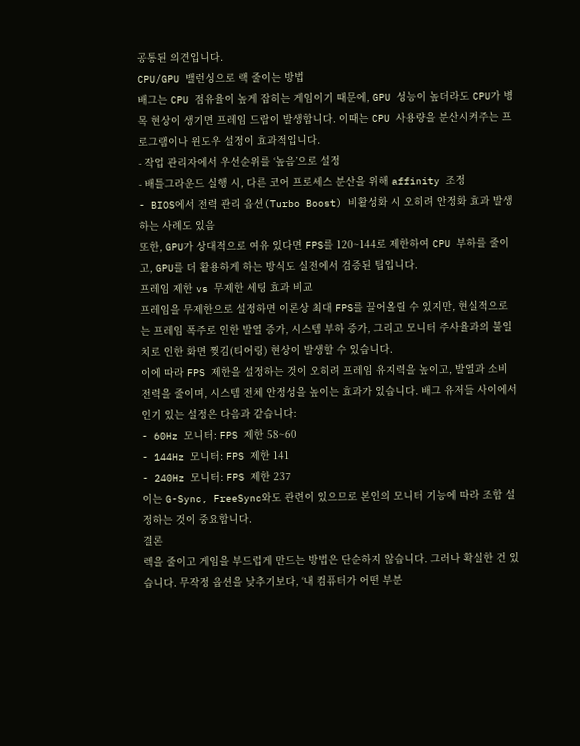공통된 의견입니다.
CPU/GPU 밸런싱으로 랙 줄이는 방법
배그는 CPU 점유율이 높게 잡히는 게임이기 때문에, GPU 성능이 높더라도 CPU가 병목 현상이 생기면 프레임 드랍이 발생합니다. 이때는 CPU 사용량을 분산시켜주는 프로그램이나 윈도우 설정이 효과적입니다.
- 작업 관리자에서 우선순위를 ‘높음’으로 설정
- 배틀그라운드 실행 시, 다른 코어 프로세스 분산을 위해 affinity 조정
- BIOS에서 전력 관리 옵션(Turbo Boost) 비활성화 시 오히려 안정화 효과 발생하는 사례도 있음
또한, GPU가 상대적으로 여유 있다면 FPS를 120~144로 제한하여 CPU 부하를 줄이고, GPU를 더 활용하게 하는 방식도 실전에서 검증된 팁입니다.
프레임 제한 vs 무제한 세팅 효과 비교
프레임을 무제한으로 설정하면 이론상 최대 FPS를 끌어올릴 수 있지만, 현실적으로는 프레임 폭주로 인한 발열 증가, 시스템 부하 증가, 그리고 모니터 주사율과의 불일치로 인한 화면 찢김(티어링) 현상이 발생할 수 있습니다.
이에 따라 FPS 제한을 설정하는 것이 오히려 프레임 유지력을 높이고, 발열과 소비전력을 줄이며, 시스템 전체 안정성을 높이는 효과가 있습니다. 배그 유저들 사이에서 인기 있는 설정은 다음과 같습니다:
- 60Hz 모니터: FPS 제한 58~60
- 144Hz 모니터: FPS 제한 141
- 240Hz 모니터: FPS 제한 237
이는 G-Sync, FreeSync와도 관련이 있으므로 본인의 모니터 기능에 따라 조합 설정하는 것이 중요합니다.
결론
렉을 줄이고 게임을 부드럽게 만드는 방법은 단순하지 않습니다. 그러나 확실한 건 있습니다. 무작정 옵션을 낮추기보다, ‘내 컴퓨터가 어떤 부분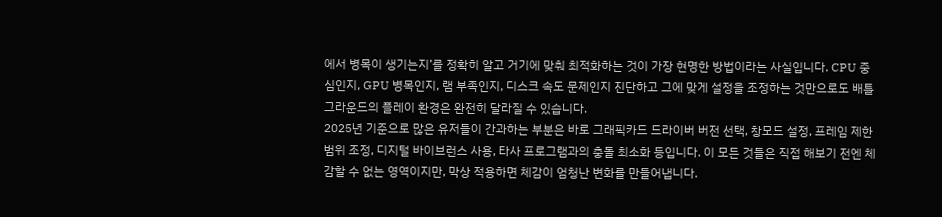에서 병목이 생기는지’를 정확히 알고 거기에 맞춰 최적화하는 것이 가장 현명한 방법이라는 사실입니다. CPU 중심인지, GPU 병목인지, 램 부족인지, 디스크 속도 문제인지 진단하고 그에 맞게 설정을 조정하는 것만으로도 배틀그라운드의 플레이 환경은 완전히 달라질 수 있습니다.
2025년 기준으로 많은 유저들이 간과하는 부분은 바로 그래픽카드 드라이버 버전 선택, 창모드 설정, 프레임 제한 범위 조정, 디지털 바이브런스 사용, 타사 프로그램과의 충돌 최소화 등입니다. 이 모든 것들은 직접 해보기 전엔 체감할 수 없는 영역이지만, 막상 적용하면 체감이 엄청난 변화를 만들어냅니다.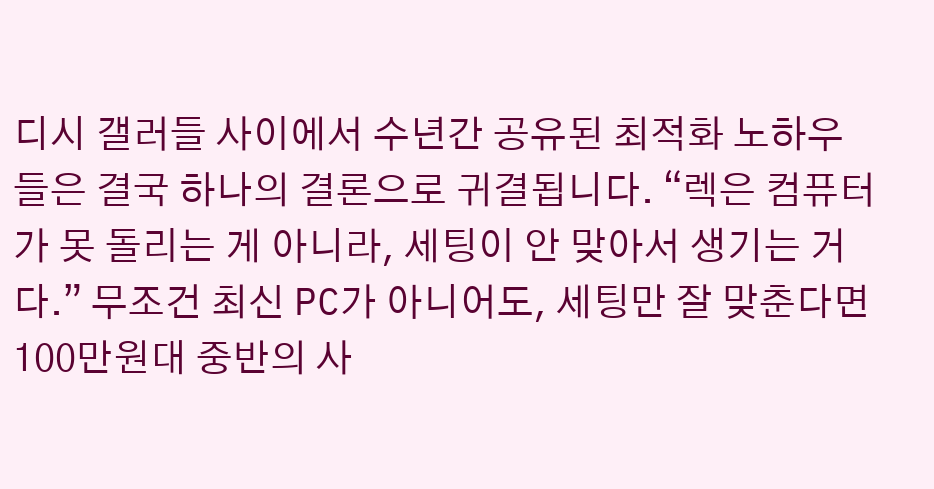디시 갤러들 사이에서 수년간 공유된 최적화 노하우들은 결국 하나의 결론으로 귀결됩니다. “렉은 컴퓨터가 못 돌리는 게 아니라, 세팅이 안 맞아서 생기는 거다.” 무조건 최신 PC가 아니어도, 세팅만 잘 맞춘다면 100만원대 중반의 사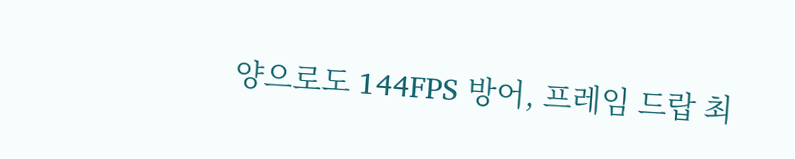양으로도 144FPS 방어, 프레임 드랍 최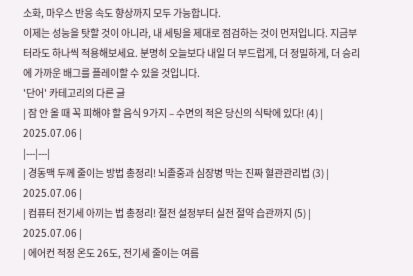소화, 마우스 반응 속도 향상까지 모두 가능합니다.
이제는 성능을 탓할 것이 아니라, 내 세팅을 제대로 점검하는 것이 먼저입니다. 지금부터라도 하나씩 적용해보세요. 분명히 오늘보다 내일 더 부드럽게, 더 정밀하게, 더 승리에 가까운 배그를 플레이할 수 있을 것입니다.
'단어' 카테고리의 다른 글
| 잠 안 올 때 꼭 피해야 할 음식 9가지 – 수면의 적은 당신의 식탁에 있다! (4) | 2025.07.06 |
|---|---|
| 경동맥 두께 줄이는 방법 총정리! 뇌졸중과 심장병 막는 진짜 혈관관리법 (3) | 2025.07.06 |
| 컴퓨터 전기세 아끼는 법 총정리! 절전 설정부터 실전 절약 습관까지 (5) | 2025.07.06 |
| 에어컨 적정 온도 26도, 전기세 줄이는 여름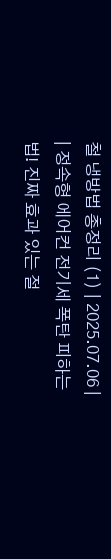철 냉방법 총정리 (1) | 2025.07.06 |
| 정속형 에어컨 전기세 폭탄 피하는 법! 진짜 효과 있는 절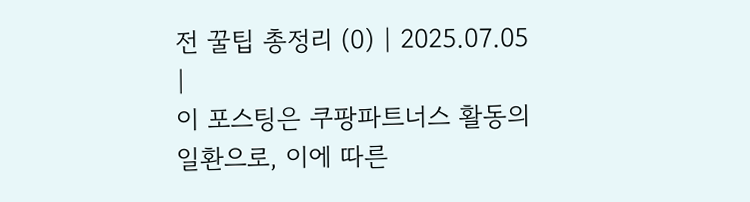전 꿀팁 총정리 (0) | 2025.07.05 |
이 포스팅은 쿠팡파트너스 활동의 일환으로, 이에 따른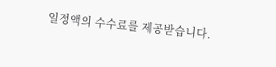일정액의 수수료를 제공받습니다.